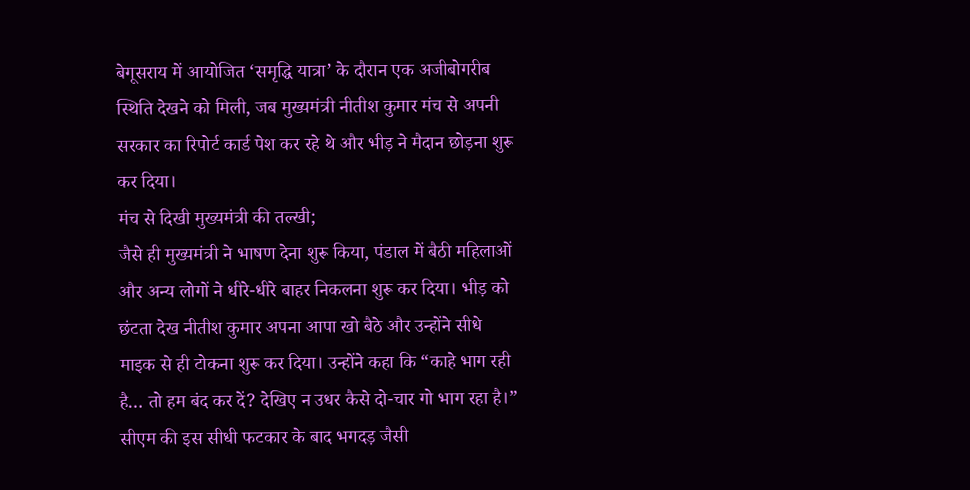बेगूसराय में आयोजित ‘समृद्धि यात्रा’ के दौरान एक अजीबोगरीब स्थिति देखने को मिली, जब मुख्यमंत्री नीतीश कुमार मंच से अपनी सरकार का रिपोर्ट कार्ड पेश कर रहे थे और भीड़ ने मैदान छोड़ना शुरू कर दिया।
मंच से दिखी मुख्यमंत्री की तल्खी;
जैसे ही मुख्यमंत्री ने भाषण देना शुरू किया, पंडाल में बैठी महिलाओं और अन्य लोगों ने धीरे-धीरे बाहर निकलना शुरू कर दिया। भीड़ को छंटता देख नीतीश कुमार अपना आपा खो बैठे और उन्होंने सीधे माइक से ही टोकना शुरू कर दिया। उन्होंने कहा कि “काहे भाग रही है… तो हम बंद कर दें? देखिए न उधर कैसे दो-चार गो भाग रहा है।” सीएम की इस सीधी फटकार के बाद भगदड़ जैसी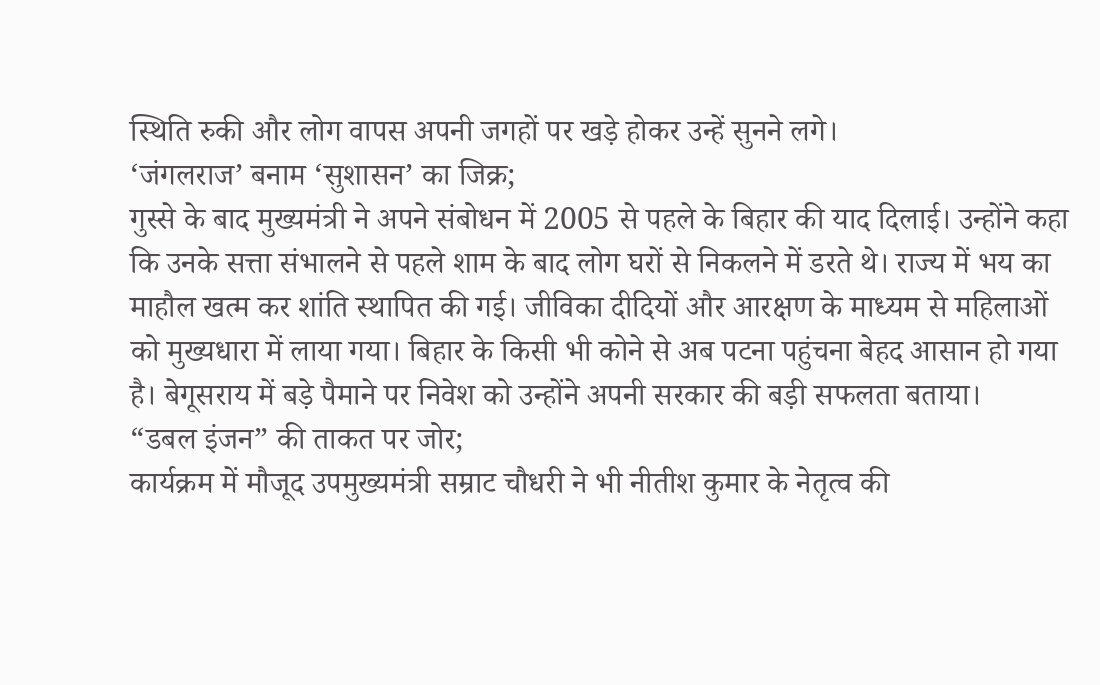स्थिति रुकी और लोग वापस अपनी जगहों पर खड़े होकर उन्हें सुनने लगे।
‘जंगलराज’ बनाम ‘सुशासन’ का जिक्र;
गुस्से के बाद मुख्यमंत्री ने अपने संबोधन में 2005 से पहले के बिहार की याद दिलाई। उन्होंने कहा कि उनके सत्ता संभालने से पहले शाम के बाद लोग घरों से निकलने में डरते थे। राज्य में भय का माहौल खत्म कर शांति स्थापित की गई। जीविका दीदियों और आरक्षण के माध्यम से महिलाओं को मुख्यधारा में लाया गया। बिहार के किसी भी कोने से अब पटना पहुंचना बेहद आसान हो गया है। बेगूसराय में बड़े पैमाने पर निवेश को उन्होंने अपनी सरकार की बड़ी सफलता बताया।
“डबल इंजन” की ताकत पर जोर;
कार्यक्रम में मौजूद उपमुख्यमंत्री सम्राट चौधरी ने भी नीतीश कुमार के नेतृत्व की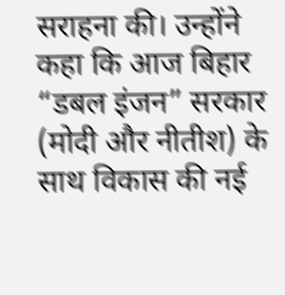सराहना की। उन्होंने कहा कि आज बिहार “डबल इंजन” सरकार (मोदी और नीतीश) के साथ विकास की नई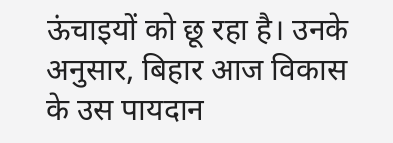ऊंचाइयों को छू रहा है। उनके अनुसार, बिहार आज विकास के उस पायदान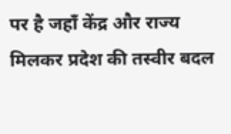पर है जहाँ केंद्र और राज्य मिलकर प्रदेश की तस्वीर बदल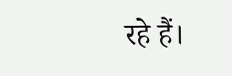रहे हैं।